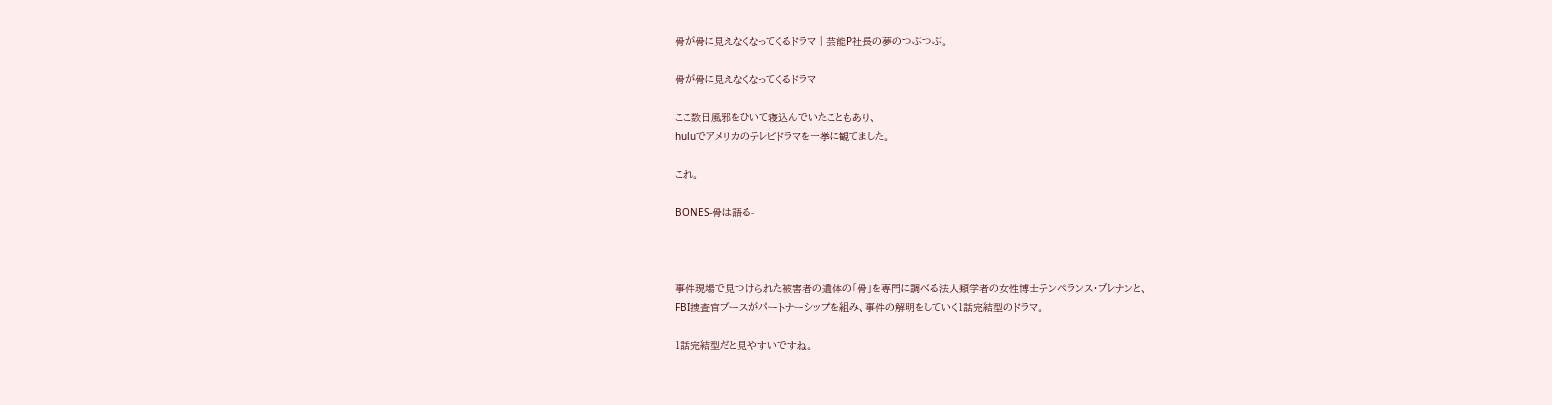骨が骨に見えなくなってくるドラマ | 芸能P社長の夢のつぶつぶ。

骨が骨に見えなくなってくるドラマ

ここ数日風邪をひいて寝込んでいたこともあり、
huluでアメリカのテレビドラマを一挙に観てました。

これ。

BONES-骨は語る-



事件現場で見つけられた被害者の遺体の「骨」を専門に調べる法人類学者の女性博士テンペランス・ブレナンと、
FBI捜査官ブースがパートナーシップを組み、事件の解明をしていく1話完結型のドラマ。

1話完結型だと見やすいですね。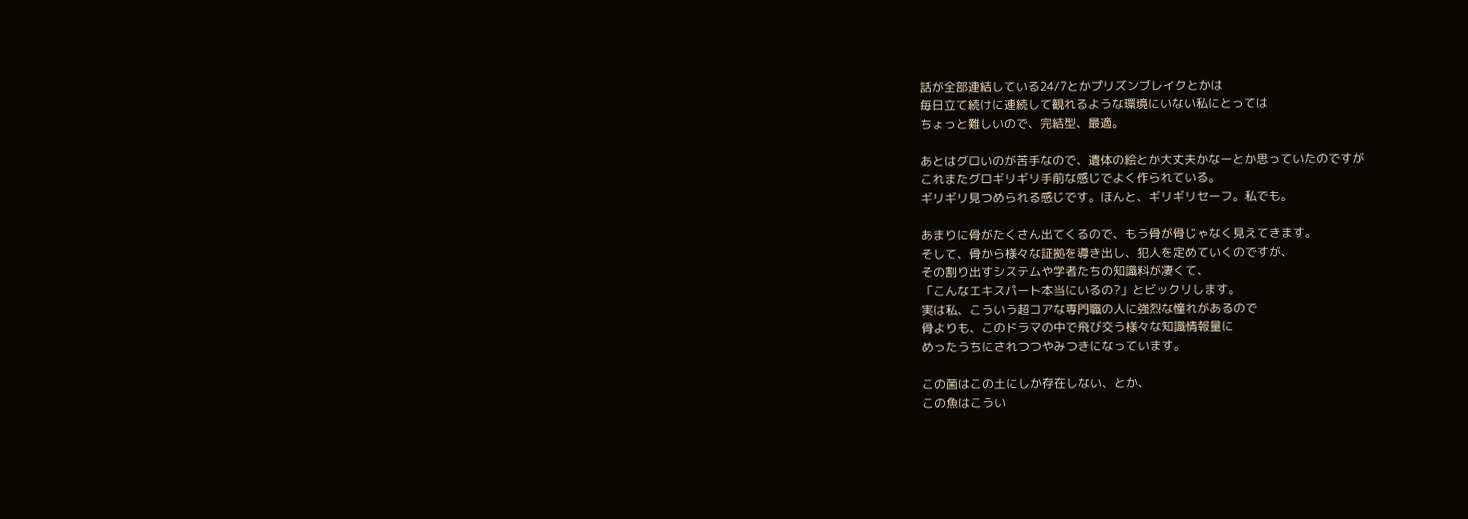話が全部連結している24/7とかプリズンブレイクとかは
毎日立て続けに連続して観れるような環境にいない私にとっては
ちょっと難しいので、完結型、最適。

あとはグロいのが苦手なので、遺体の絵とか大丈夫かなーとか思っていたのですが
これまたグロギリギリ手前な感じでよく作られている。
ギリギリ見つめられる感じです。ほんと、ギリギリセーフ。私でも。

あまりに骨がたくさん出てくるので、もう骨が骨じゃなく見えてきます。
そして、骨から様々な証拠を導き出し、犯人を定めていくのですが、
その割り出すシステムや学者たちの知識料が凄くて、
「こんなエキスパート本当にいるの?」とビックリします。
実は私、こういう超コアな専門職の人に強烈な憧れがあるので
骨よりも、このドラマの中で飛び交う様々な知識情報量に
めったうちにされつつやみつきになっています。

この菌はこの土にしか存在しない、とか、
この魚はこうい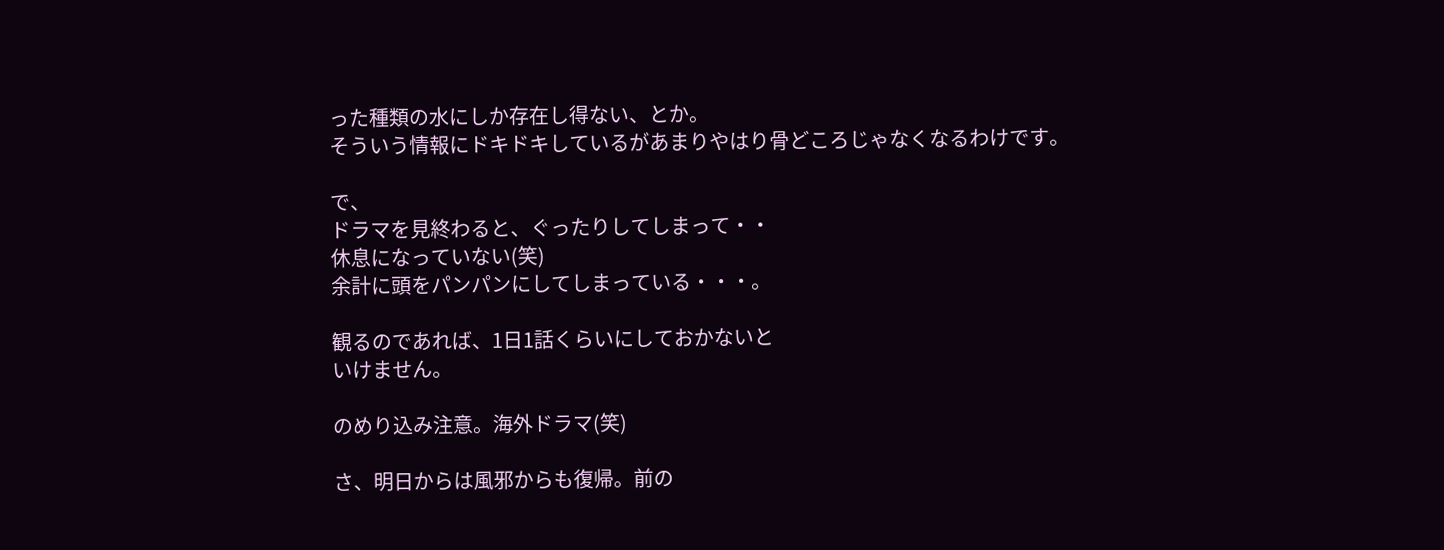った種類の水にしか存在し得ない、とか。
そういう情報にドキドキしているがあまりやはり骨どころじゃなくなるわけです。

で、
ドラマを見終わると、ぐったりしてしまって・・
休息になっていない(笑)
余計に頭をパンパンにしてしまっている・・・。

観るのであれば、1日1話くらいにしておかないと
いけません。

のめり込み注意。海外ドラマ(笑)

さ、明日からは風邪からも復帰。前の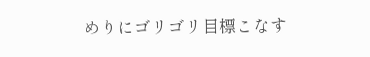めりにゴリゴリ目標こなす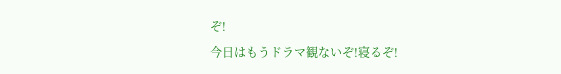ぞ!
今日はもうドラマ観ないぞ!寝るぞ!